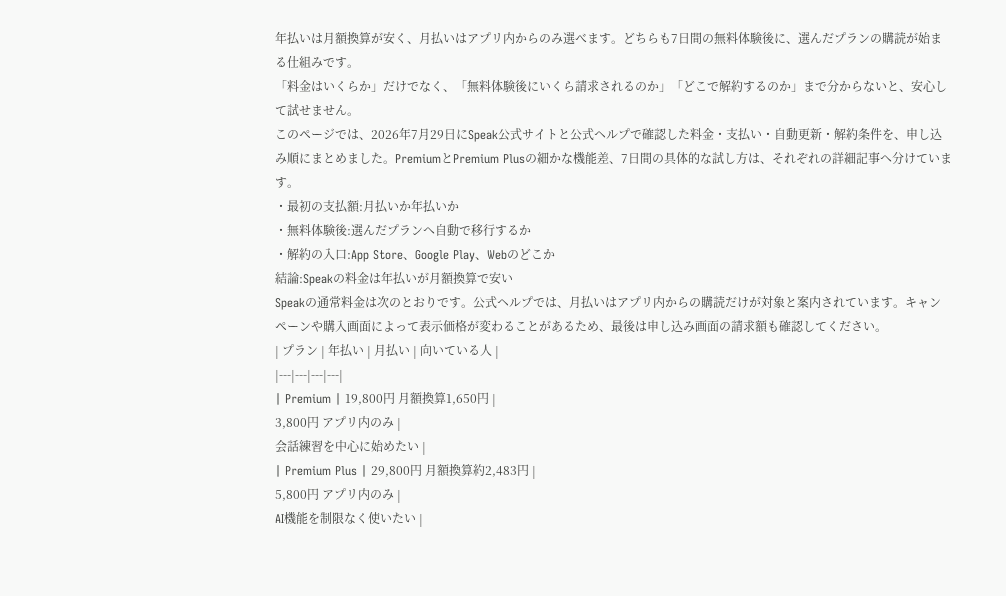年払いは月額換算が安く、月払いはアプリ内からのみ選べます。どちらも7日間の無料体験後に、選んだプランの購読が始まる仕組みです。
「料金はいくらか」だけでなく、「無料体験後にいくら請求されるのか」「どこで解約するのか」まで分からないと、安心して試せません。
このページでは、2026年7月29日にSpeak公式サイトと公式ヘルプで確認した料金・支払い・自動更新・解約条件を、申し込み順にまとめました。PremiumとPremium Plusの細かな機能差、7日間の具体的な試し方は、それぞれの詳細記事へ分けています。
・最初の支払額:月払いか年払いか
・無料体験後:選んだプランへ自動で移行するか
・解約の入口:App Store、Google Play、Webのどこか
結論:Speakの料金は年払いが月額換算で安い
Speakの通常料金は次のとおりです。公式ヘルプでは、月払いはアプリ内からの購読だけが対象と案内されています。キャンペーンや購入画面によって表示価格が変わることがあるため、最後は申し込み画面の請求額も確認してください。
| プラン | 年払い | 月払い | 向いている人 |
|---|---|---|---|
| Premium | 19,800円 月額換算1,650円 |
3,800円 アプリ内のみ |
会話練習を中心に始めたい |
| Premium Plus | 29,800円 月額換算約2,483円 |
5,800円 アプリ内のみ |
AI機能を制限なく使いたい |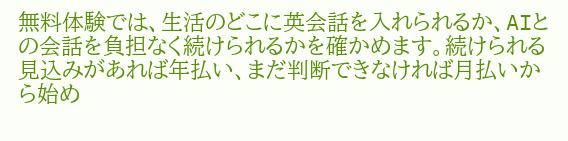無料体験では、生活のどこに英会話を入れられるか、AIとの会話を負担なく続けられるかを確かめます。続けられる見込みがあれば年払い、まだ判断できなければ月払いから始め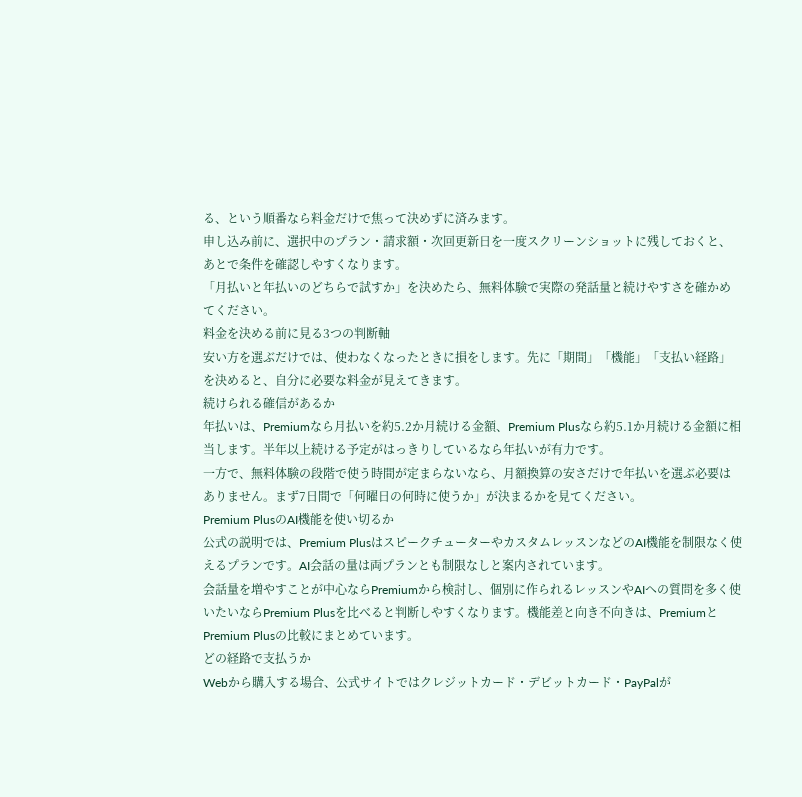る、という順番なら料金だけで焦って決めずに済みます。
申し込み前に、選択中のプラン・請求額・次回更新日を一度スクリーンショットに残しておくと、あとで条件を確認しやすくなります。
「月払いと年払いのどちらで試すか」を決めたら、無料体験で実際の発話量と続けやすさを確かめてください。
料金を決める前に見る3つの判断軸
安い方を選ぶだけでは、使わなくなったときに損をします。先に「期間」「機能」「支払い経路」を決めると、自分に必要な料金が見えてきます。
続けられる確信があるか
年払いは、Premiumなら月払いを約5.2か月続ける金額、Premium Plusなら約5.1か月続ける金額に相当します。半年以上続ける予定がはっきりしているなら年払いが有力です。
一方で、無料体験の段階で使う時間が定まらないなら、月額換算の安さだけで年払いを選ぶ必要はありません。まず7日間で「何曜日の何時に使うか」が決まるかを見てください。
Premium PlusのAI機能を使い切るか
公式の説明では、Premium PlusはスピークチューターやカスタムレッスンなどのAI機能を制限なく使えるプランです。AI会話の量は両プランとも制限なしと案内されています。
会話量を増やすことが中心ならPremiumから検討し、個別に作られるレッスンやAIへの質問を多く使いたいならPremium Plusを比べると判断しやすくなります。機能差と向き不向きは、PremiumとPremium Plusの比較にまとめています。
どの経路で支払うか
Webから購入する場合、公式サイトではクレジットカード・デビットカード・PayPalが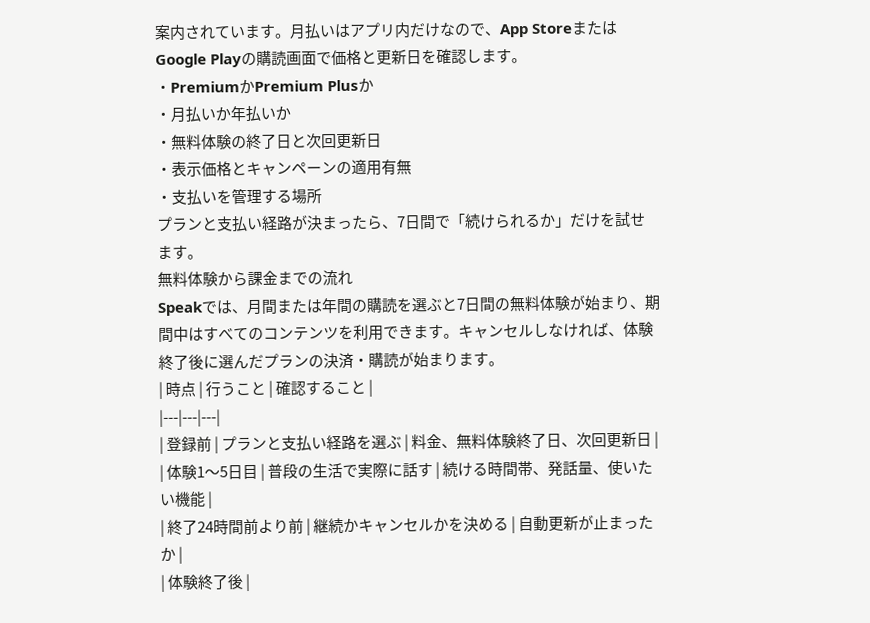案内されています。月払いはアプリ内だけなので、App StoreまたはGoogle Playの購読画面で価格と更新日を確認します。
・PremiumかPremium Plusか
・月払いか年払いか
・無料体験の終了日と次回更新日
・表示価格とキャンペーンの適用有無
・支払いを管理する場所
プランと支払い経路が決まったら、7日間で「続けられるか」だけを試せます。
無料体験から課金までの流れ
Speakでは、月間または年間の購読を選ぶと7日間の無料体験が始まり、期間中はすべてのコンテンツを利用できます。キャンセルしなければ、体験終了後に選んだプランの決済・購読が始まります。
| 時点 | 行うこと | 確認すること |
|---|---|---|
| 登録前 | プランと支払い経路を選ぶ | 料金、無料体験終了日、次回更新日 |
| 体験1〜5日目 | 普段の生活で実際に話す | 続ける時間帯、発話量、使いたい機能 |
| 終了24時間前より前 | 継続かキャンセルかを決める | 自動更新が止まったか |
| 体験終了後 |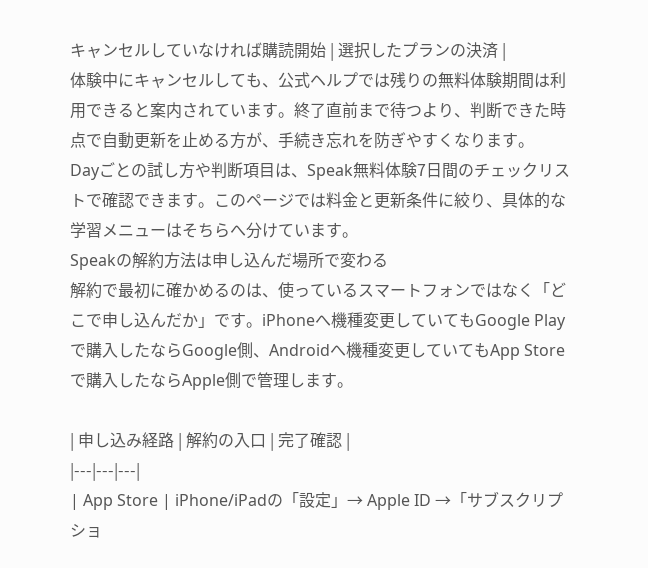キャンセルしていなければ購読開始 | 選択したプランの決済 |
体験中にキャンセルしても、公式ヘルプでは残りの無料体験期間は利用できると案内されています。終了直前まで待つより、判断できた時点で自動更新を止める方が、手続き忘れを防ぎやすくなります。
Dayごとの試し方や判断項目は、Speak無料体験7日間のチェックリストで確認できます。このページでは料金と更新条件に絞り、具体的な学習メニューはそちらへ分けています。
Speakの解約方法は申し込んだ場所で変わる
解約で最初に確かめるのは、使っているスマートフォンではなく「どこで申し込んだか」です。iPhoneへ機種変更していてもGoogle Playで購入したならGoogle側、Androidへ機種変更していてもApp Storeで購入したならApple側で管理します。

| 申し込み経路 | 解約の入口 | 完了確認 |
|---|---|---|
| App Store | iPhone/iPadの「設定」→ Apple ID →「サブスクリプショ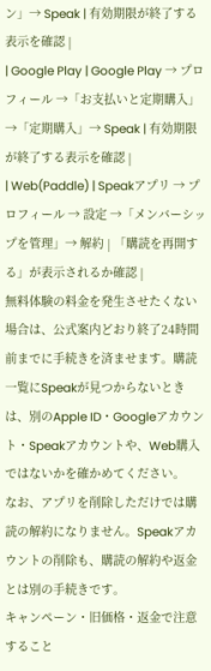ン」→ Speak | 有効期限が終了する表示を確認 |
| Google Play | Google Play → プロフィール →「お支払いと定期購入」→「定期購入」→ Speak | 有効期限が終了する表示を確認 |
| Web(Paddle) | Speakアプリ → プロフィール → 設定 →「メンバーシップを管理」→ 解約 | 「購読を再開する」が表示されるか確認 |
無料体験の料金を発生させたくない場合は、公式案内どおり終了24時間前までに手続きを済ませます。購読一覧にSpeakが見つからないときは、別のApple ID・Googleアカウント・Speakアカウントや、Web購入ではないかを確かめてください。
なお、アプリを削除しただけでは購読の解約になりません。Speakアカウントの削除も、購読の解約や返金とは別の手続きです。
キャンペーン・旧価格・返金で注意すること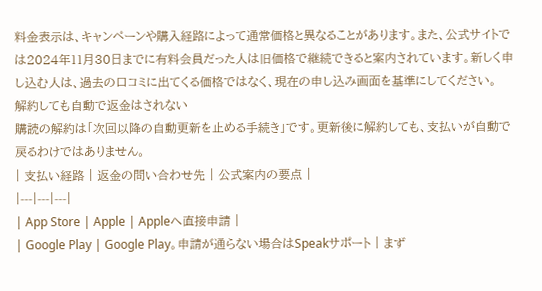料金表示は、キャンペーンや購入経路によって通常価格と異なることがあります。また、公式サイトでは2024年11月30日までに有料会員だった人は旧価格で継続できると案内されています。新しく申し込む人は、過去の口コミに出てくる価格ではなく、現在の申し込み画面を基準にしてください。
解約しても自動で返金はされない
購読の解約は「次回以降の自動更新を止める手続き」です。更新後に解約しても、支払いが自動で戻るわけではありません。
| 支払い経路 | 返金の問い合わせ先 | 公式案内の要点 |
|---|---|---|
| App Store | Apple | Appleへ直接申請 |
| Google Play | Google Play。申請が通らない場合はSpeakサポート | まず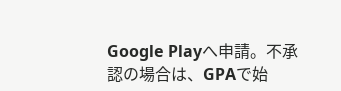Google Playへ申請。不承認の場合は、GPAで始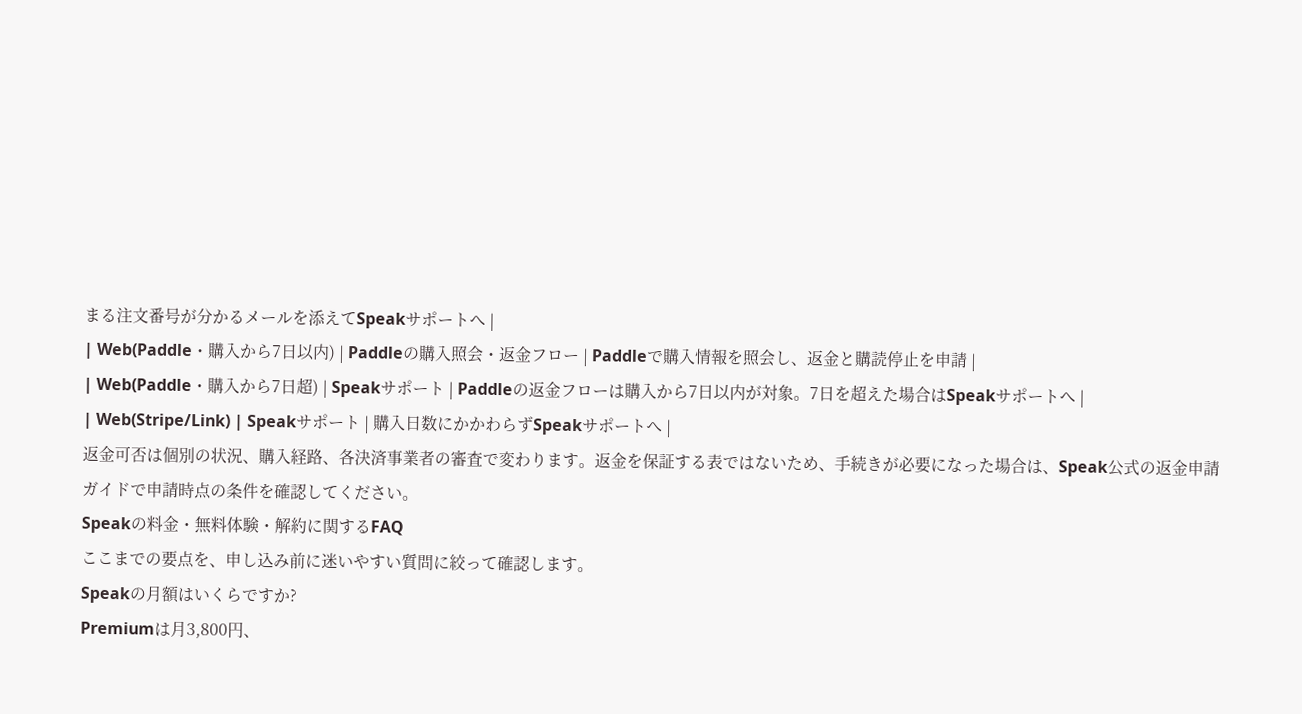まる注文番号が分かるメールを添えてSpeakサポートへ |
| Web(Paddle・購入から7日以内) | Paddleの購入照会・返金フロー | Paddleで購入情報を照会し、返金と購読停止を申請 |
| Web(Paddle・購入から7日超) | Speakサポート | Paddleの返金フローは購入から7日以内が対象。7日を超えた場合はSpeakサポートへ |
| Web(Stripe/Link) | Speakサポート | 購入日数にかかわらずSpeakサポートへ |
返金可否は個別の状況、購入経路、各決済事業者の審査で変わります。返金を保証する表ではないため、手続きが必要になった場合は、Speak公式の返金申請ガイドで申請時点の条件を確認してください。
Speakの料金・無料体験・解約に関するFAQ
ここまでの要点を、申し込み前に迷いやすい質問に絞って確認します。
Speakの月額はいくらですか?
Premiumは月3,800円、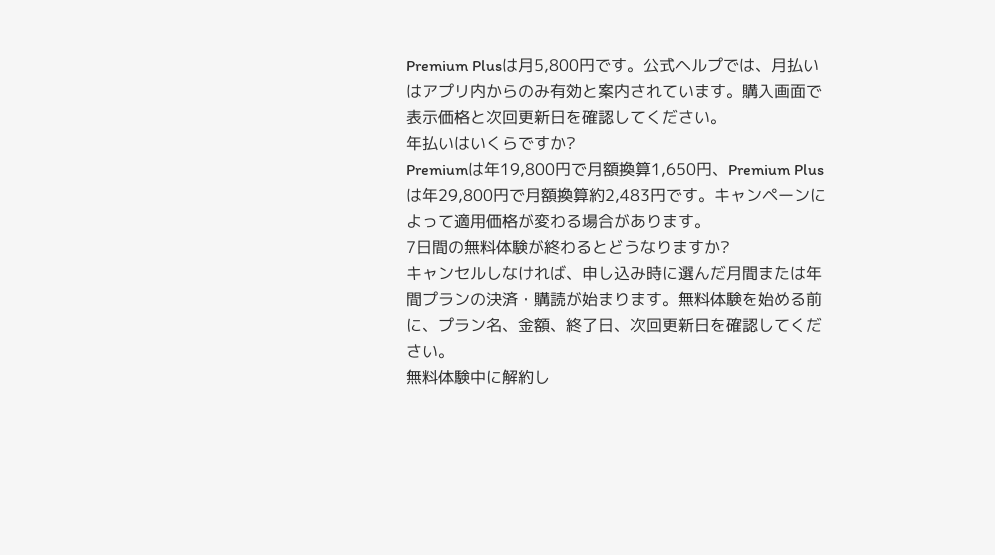Premium Plusは月5,800円です。公式ヘルプでは、月払いはアプリ内からのみ有効と案内されています。購入画面で表示価格と次回更新日を確認してください。
年払いはいくらですか?
Premiumは年19,800円で月額換算1,650円、Premium Plusは年29,800円で月額換算約2,483円です。キャンペーンによって適用価格が変わる場合があります。
7日間の無料体験が終わるとどうなりますか?
キャンセルしなければ、申し込み時に選んだ月間または年間プランの決済・購読が始まります。無料体験を始める前に、プラン名、金額、終了日、次回更新日を確認してください。
無料体験中に解約し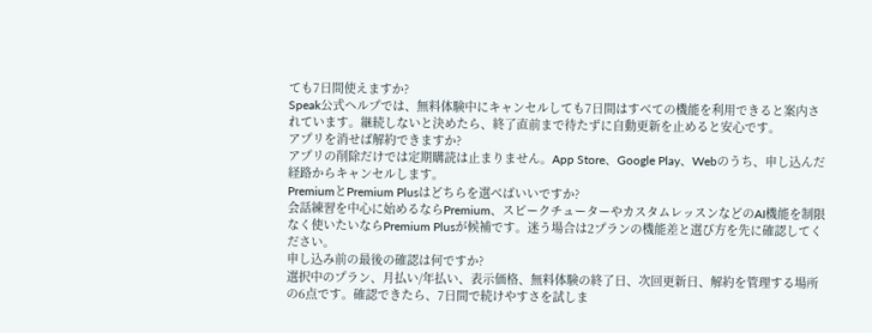ても7日間使えますか?
Speak公式ヘルプでは、無料体験中にキャンセルしても7日間はすべての機能を利用できると案内されています。継続しないと決めたら、終了直前まで待たずに自動更新を止めると安心です。
アプリを消せば解約できますか?
アプリの削除だけでは定期購読は止まりません。App Store、Google Play、Webのうち、申し込んだ経路からキャンセルします。
PremiumとPremium Plusはどちらを選べばいいですか?
会話練習を中心に始めるならPremium、スピークチューターやカスタムレッスンなどのAI機能を制限なく使いたいならPremium Plusが候補です。迷う場合は2プランの機能差と選び方を先に確認してください。
申し込み前の最後の確認は何ですか?
選択中のプラン、月払い/年払い、表示価格、無料体験の終了日、次回更新日、解約を管理する場所の6点です。確認できたら、7日間で続けやすさを試しま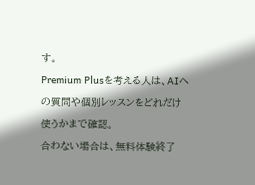す。
Premium Plusを考える人は、AIへの質問や個別レッスンをどれだけ使うかまで確認。
合わない場合は、無料体験終了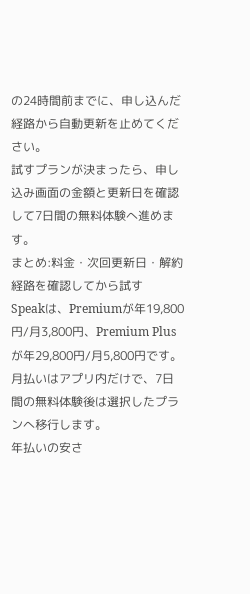の24時間前までに、申し込んだ経路から自動更新を止めてください。
試すプランが決まったら、申し込み画面の金額と更新日を確認して7日間の無料体験へ進めます。
まとめ:料金・次回更新日・解約経路を確認してから試す
Speakは、Premiumが年19,800円/月3,800円、Premium Plusが年29,800円/月5,800円です。月払いはアプリ内だけで、7日間の無料体験後は選択したプランへ移行します。
年払いの安さ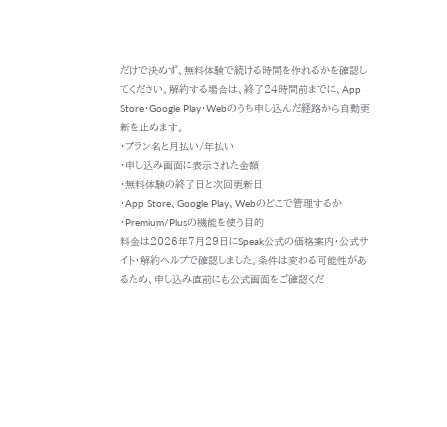だけで決めず、無料体験で続ける時間を作れるかを確認してください。解約する場合は、終了24時間前までに、App Store・Google Play・Webのうち申し込んだ経路から自動更新を止めます。
・プラン名と月払い/年払い
・申し込み画面に表示された金額
・無料体験の終了日と次回更新日
・App Store、Google Play、Webのどこで管理するか
・Premium/Plusの機能を使う目的
料金は2026年7月29日にSpeak公式の価格案内・公式サイト・解約ヘルプで確認しました。条件は変わる可能性があるため、申し込み直前にも公式画面をご確認くだ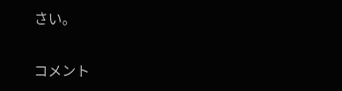さい。


コメント